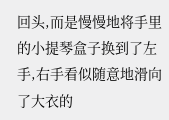回头,而是慢慢地将手里的小提琴盒子换到了左手,右手看似随意地滑向了大衣的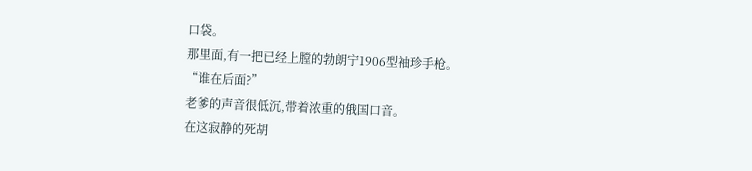口袋。
那里面,有一把已经上膛的勃朗宁1906型袖珍手枪。
“谁在后面?”
老爹的声音很低沉,带着浓重的俄国口音。
在这寂静的死胡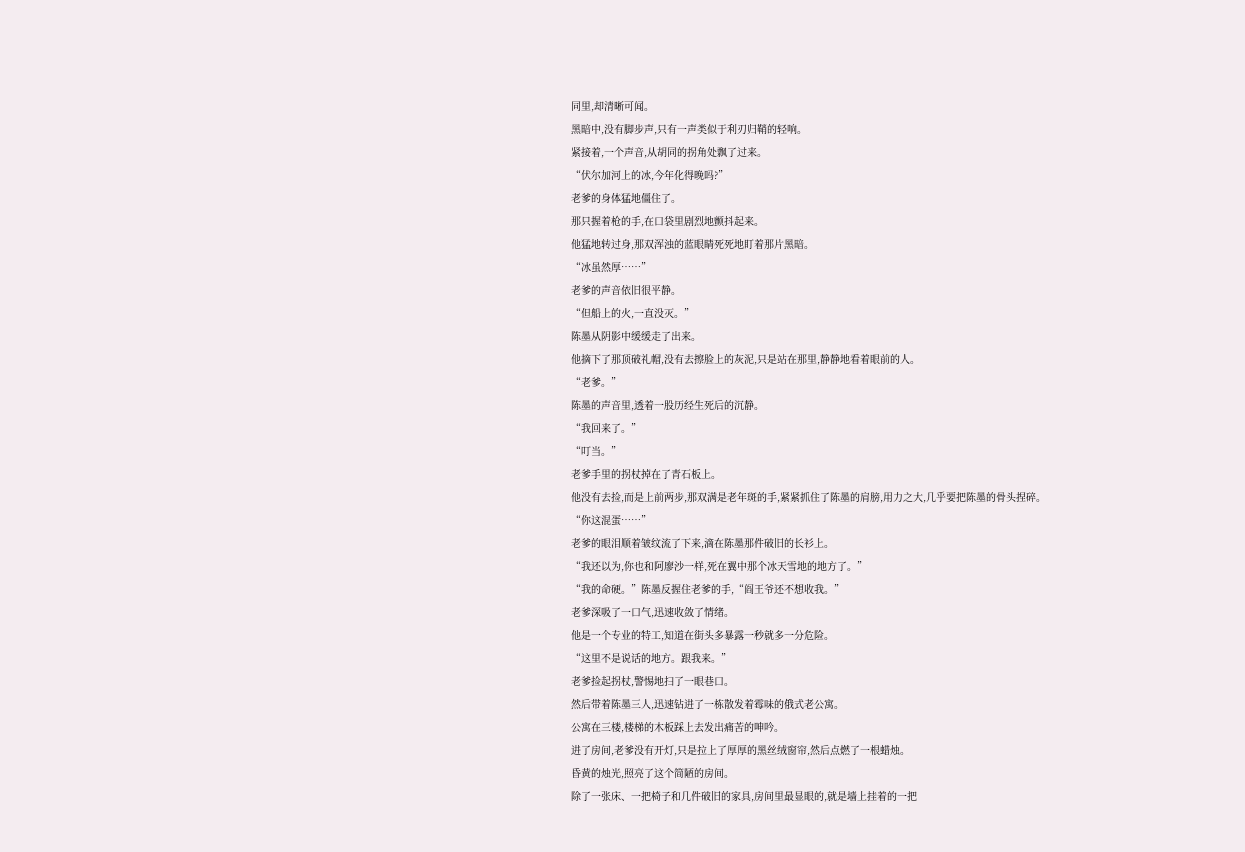同里,却清晰可闻。
黑暗中,没有脚步声,只有一声类似于利刃归鞘的轻响。
紧接着,一个声音,从胡同的拐角处飘了过来。
“伏尔加河上的冰,今年化得晚吗?”
老爹的身体猛地僵住了。
那只握着枪的手,在口袋里剧烈地颤抖起来。
他猛地转过身,那双浑浊的蓝眼睛死死地盯着那片黑暗。
“冰虽然厚……”
老爹的声音依旧很平静。
“但船上的火,一直没灭。”
陈墨从阴影中缓缓走了出来。
他摘下了那顶破礼帽,没有去擦脸上的灰泥,只是站在那里,静静地看着眼前的人。
“老爹。”
陈墨的声音里,透着一股历经生死后的沉静。
“我回来了。”
“叮当。”
老爹手里的拐杖掉在了青石板上。
他没有去捡,而是上前两步,那双满是老年斑的手,紧紧抓住了陈墨的肩膀,用力之大,几乎要把陈墨的骨头捏碎。
“你这混蛋……”
老爹的眼泪顺着皱纹流了下来,滴在陈墨那件破旧的长衫上。
“我还以为,你也和阿廖沙一样,死在翼中那个冰天雪地的地方了。”
“我的命硬。”陈墨反握住老爹的手,“阎王爷还不想收我。”
老爹深吸了一口气,迅速收敛了情绪。
他是一个专业的特工,知道在街头多暴露一秒就多一分危险。
“这里不是说话的地方。跟我来。”
老爹捡起拐杖,警惕地扫了一眼巷口。
然后带着陈墨三人,迅速钻进了一栋散发着霉味的俄式老公寓。
公寓在三楼,楼梯的木板踩上去发出痛苦的呻吟。
进了房间,老爹没有开灯,只是拉上了厚厚的黑丝绒窗帘,然后点燃了一根蜡烛。
昏黄的烛光,照亮了这个简陋的房间。
除了一张床、一把椅子和几件破旧的家具,房间里最显眼的,就是墙上挂着的一把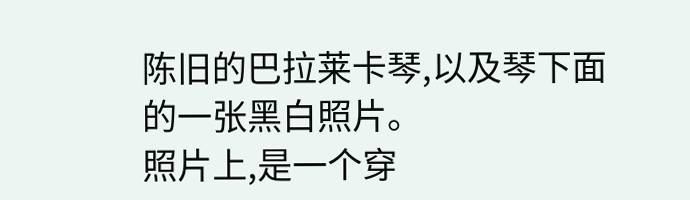陈旧的巴拉莱卡琴,以及琴下面的一张黑白照片。
照片上,是一个穿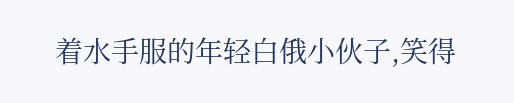着水手服的年轻白俄小伙子,笑得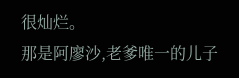很灿烂。
那是阿廖沙,老爹唯一的儿子